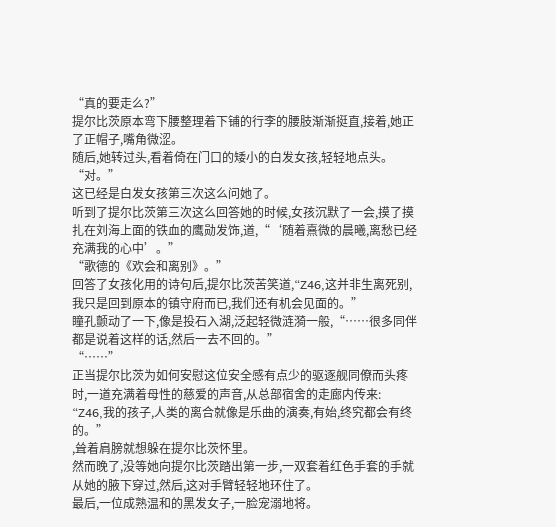“真的要走么?”
提尔比茨原本弯下腰整理着下铺的行李的腰肢渐渐挺直,接着,她正了正帽子,嘴角微涩。
随后,她转过头,看着倚在门口的矮小的白发女孩,轻轻地点头。
“对。”
这已经是白发女孩第三次这么问她了。
听到了提尔比茨第三次这么回答她的时候,女孩沉默了一会,摸了摸扎在刘海上面的铁血的鹰勋发饰,道,“‘随着熹微的晨曦,离愁已经充满我的心中’。”
“歌德的《欢会和离别》。”
回答了女孩化用的诗句后,提尔比茨苦笑道,“Z46,这并非生离死别,我只是回到原本的镇守府而已,我们还有机会见面的。”
瞳孔颤动了一下,像是投石入湖,泛起轻微涟漪一般,“……很多同伴都是说着这样的话,然后一去不回的。”
“……”
正当提尔比茨为如何安慰这位安全感有点少的驱逐舰同僚而头疼时,一道充满着母性的慈爱的声音,从总部宿舍的走廊内传来:
“Z46,我的孩子,人类的离合就像是乐曲的演奏,有始,终究都会有终的。”
,耸着肩膀就想躲在提尔比茨怀里。
然而晚了,没等她向提尔比茨踏出第一步,一双套着红色手套的手就从她的腋下穿过,然后,这对手臂轻轻地环住了。
最后,一位成熟温和的黑发女子,一脸宠溺地将。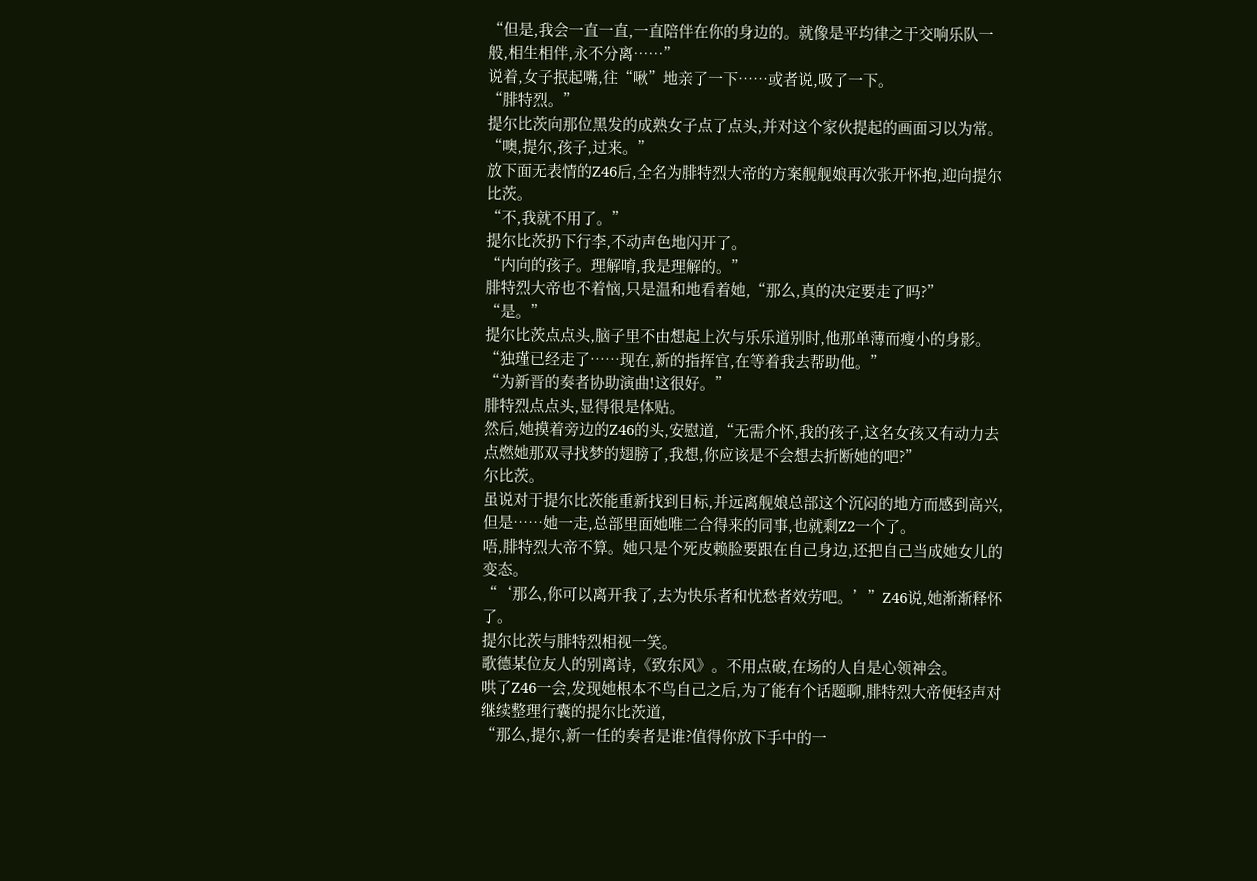“但是,我会一直一直,一直陪伴在你的身边的。就像是平均律之于交响乐队一般,相生相伴,永不分离……”
说着,女子抿起嘴,往“啾”地亲了一下……或者说,吸了一下。
“腓特烈。”
提尔比茨向那位黑发的成熟女子点了点头,并对这个家伙提起的画面习以为常。
“噢,提尔,孩子,过来。”
放下面无表情的Z46后,全名为腓特烈大帝的方案舰舰娘再次张开怀抱,迎向提尔比茨。
“不,我就不用了。”
提尔比茨扔下行李,不动声色地闪开了。
“内向的孩子。理解唷,我是理解的。”
腓特烈大帝也不着恼,只是温和地看着她,“那么,真的决定要走了吗?”
“是。”
提尔比茨点点头,脑子里不由想起上次与乐乐道别时,他那单薄而瘦小的身影。
“独瑾已经走了……现在,新的指挥官,在等着我去帮助他。”
“为新晋的奏者协助演曲!这很好。”
腓特烈点点头,显得很是体贴。
然后,她摸着旁边的Z46的头,安慰道,“无需介怀,我的孩子,这名女孩又有动力去点燃她那双寻找梦的翅膀了,我想,你应该是不会想去折断她的吧?”
尔比茨。
虽说对于提尔比茨能重新找到目标,并远离舰娘总部这个沉闷的地方而感到高兴,但是……她一走,总部里面她唯二合得来的同事,也就剩Z2一个了。
唔,腓特烈大帝不算。她只是个死皮赖脸要跟在自己身边,还把自己当成她女儿的变态。
“‘那么,你可以离开我了,去为快乐者和忧愁者效劳吧。’”Z46说,她渐渐释怀了。
提尔比茨与腓特烈相视一笑。
歌德某位友人的别离诗,《致东风》。不用点破,在场的人自是心领神会。
哄了Z46一会,发现她根本不鸟自己之后,为了能有个话题聊,腓特烈大帝便轻声对继续整理行囊的提尔比茨道,
“那么,提尔,新一任的奏者是谁?值得你放下手中的一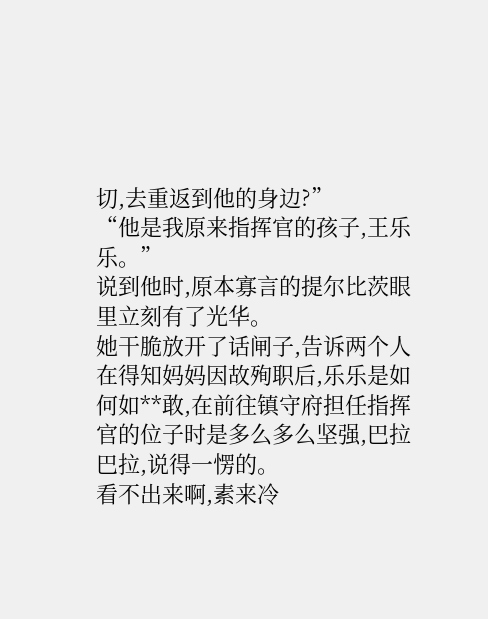切,去重返到他的身边?”
“他是我原来指挥官的孩子,王乐乐。”
说到他时,原本寡言的提尔比茨眼里立刻有了光华。
她干脆放开了话闸子,告诉两个人在得知妈妈因故殉职后,乐乐是如何如**敢,在前往镇守府担任指挥官的位子时是多么多么坚强,巴拉巴拉,说得一愣的。
看不出来啊,素来冷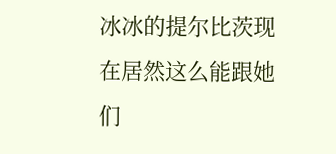冰冰的提尔比茨现在居然这么能跟她们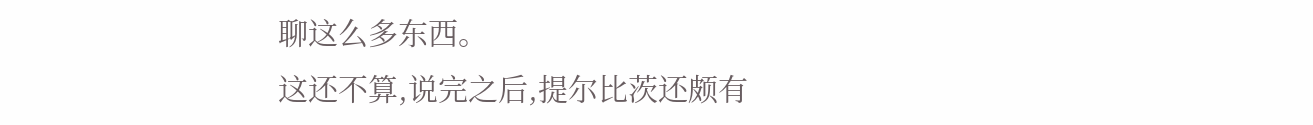聊这么多东西。
这还不算,说完之后,提尔比茨还颇有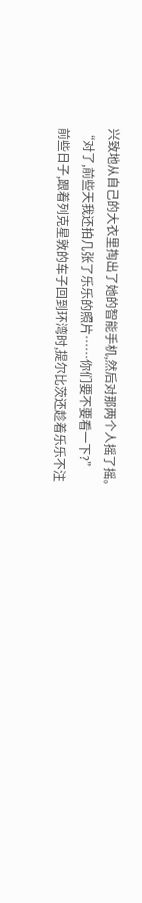兴致地从自己的大衣里掏出了她的智能手机,然后对那两个人摇了摇。
“对了,前些天我还拍几张了乐乐的照片……你们要不要看一下?”
前些日子,跟着列克星敦的车子回到环湾时,提尔比茨还趁着乐乐不注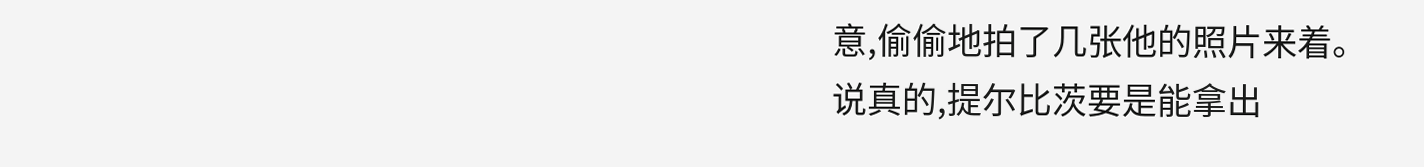意,偷偷地拍了几张他的照片来着。
说真的,提尔比茨要是能拿出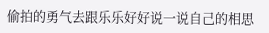偷拍的勇气去跟乐乐好好说一说自己的相思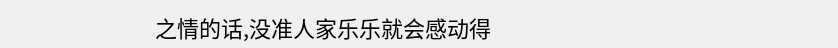之情的话,没准人家乐乐就会感动得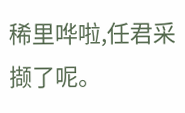稀里哗啦,任君采撷了呢。